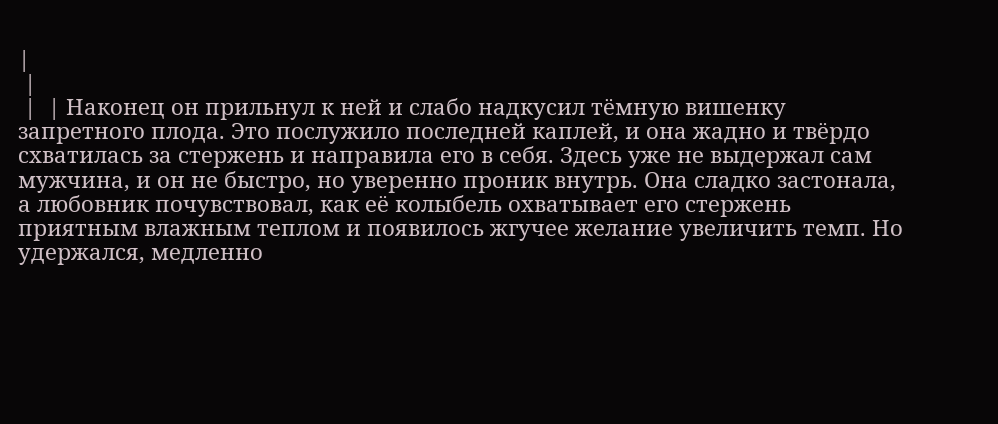|
 |
 |  | Наконец он прильнул к ней и слабо надкусил тёмную вишенку запретного плода. Это послужило последней каплей, и она жадно и твёрдо схватилась за стержень и направила его в себя. Здесь уже не выдержал сам мужчина, и он не быстро, но уверенно проник внутрь. Она сладко застонала, а любовник почувствовал, как её колыбель охватывает его стержень приятным влажным теплом и появилось жгучее желание увеличить темп. Но удержался, медленно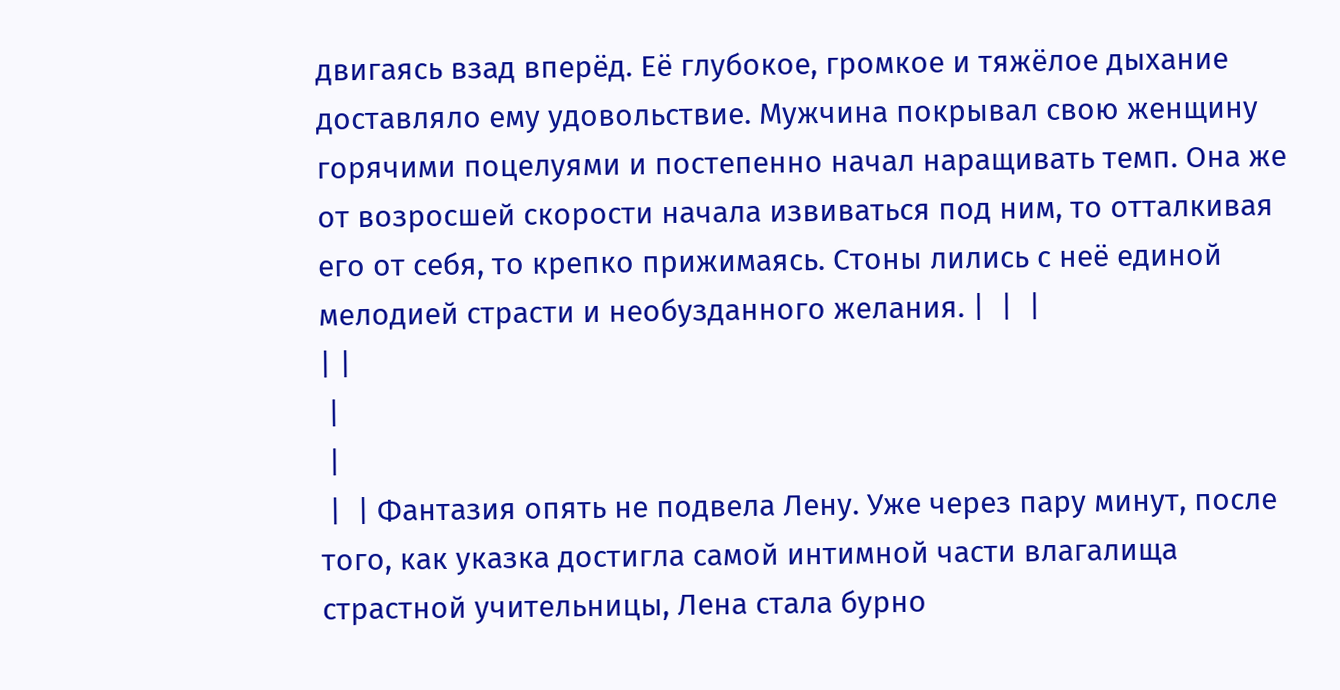двигаясь взад вперёд. Её глубокое, громкое и тяжёлое дыхание доставляло ему удовольствие. Мужчина покрывал свою женщину горячими поцелуями и постепенно начал наращивать темп. Она же от возросшей скорости начала извиваться под ним, то отталкивая его от себя, то крепко прижимаясь. Стоны лились с неё единой мелодией страсти и необузданного желания. |  |  |
| |
 |
 |
 |  | Фантазия опять не подвела Лену. Уже через пару минут, после того, как указка достигла самой интимной части влагалища страстной учительницы, Лена стала бурно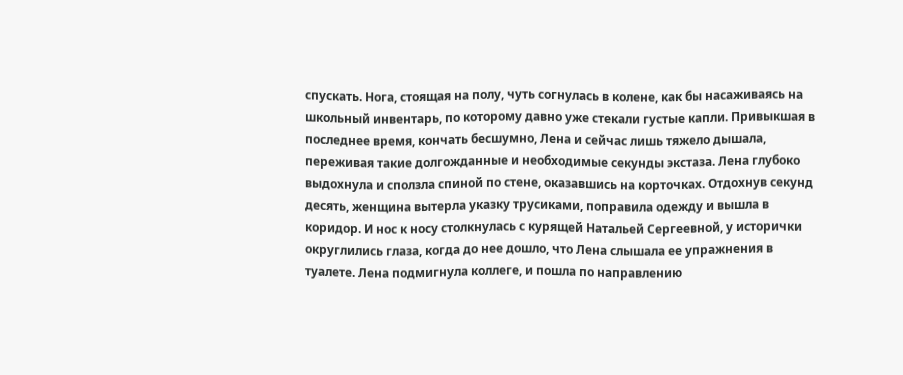спускать. Нога, стоящая на полу, чуть согнулась в колене, как бы насаживаясь на школьный инвентарь, по которому давно уже стекали густые капли. Привыкшая в последнее время, кончать бесшумно, Лена и сейчас лишь тяжело дышала, переживая такие долгожданные и необходимые секунды экстаза. Лена глубоко выдохнула и сползла спиной по стене, оказавшись на корточках. Отдохнув секунд десять, женщина вытерла указку трусиками, поправила одежду и вышла в коридор. И нос к носу столкнулась с курящей Натальей Сергеевной, у исторички округлились глаза, когда до нее дошло, что Лена слышала ее упражнения в туалете. Лена подмигнула коллеге, и пошла по направлению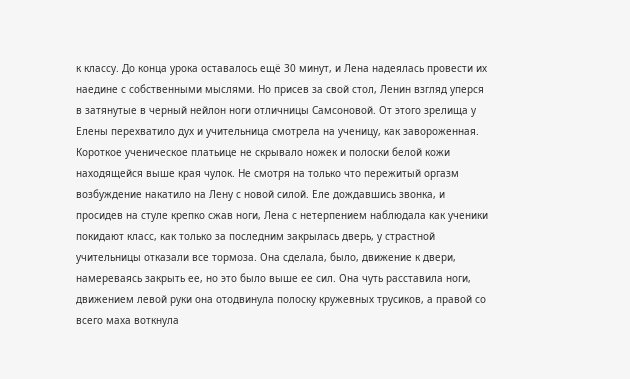к классу. До конца урока оставалось ещё 30 минут, и Лена надеялась провести их наедине с собственными мыслями. Но присев за свой стол, Ленин взгляд уперся в затянутые в черный нейлон ноги отличницы Самсоновой. От этого зрелища у Елены перехватило дух и учительница смотрела на ученицу, как завороженная. Короткое ученическое платьице не скрывало ножек и полоски белой кожи находящейся выше края чулок. Не смотря на только что пережитый оргазм возбуждение накатило на Лену с новой силой. Еле дождавшись звонка, и просидев на стуле крепко сжав ноги, Лена с нетерпением наблюдала как ученики покидают класс, как только за последним закрылась дверь, у страстной учительницы отказали все тормоза. Она сделала, было, движение к двери, намереваясь закрыть ее, но это было выше ее сил. Она чуть расставила ноги, движением левой руки она отодвинула полоску кружевных трусиков, а правой со всего маха воткнула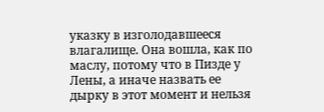указку в изголодавшееся влагалище. Она вошла, как по маслу, потому что в Пизде у Лены, а иначе назвать ее дырку в этот момент и нельзя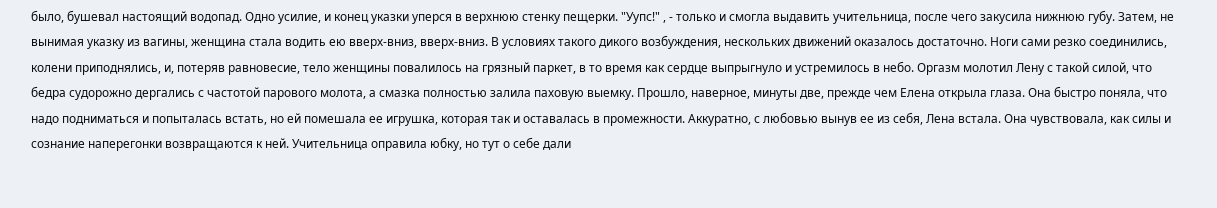было, бушевал настоящий водопад. Одно усилие, и конец указки уперся в верхнюю стенку пещерки. "Уупс!" , - только и смогла выдавить учительница, после чего закусила нижнюю губу. Затем, не вынимая указку из вагины, женщина стала водить ею вверх-вниз, вверх-вниз. В условиях такого дикого возбуждения, нескольких движений оказалось достаточно. Ноги сами резко соединились, колени приподнялись, и, потеряв равновесие, тело женщины повалилось на грязный паркет, в то время как сердце выпрыгнуло и устремилось в небо. Оргазм молотил Лену с такой силой, что бедра судорожно дергались с частотой парового молота, а смазка полностью залила паховую выемку. Прошло, наверное, минуты две, прежде чем Елена открыла глаза. Она быстро поняла, что надо подниматься и попыталась встать, но ей помешала ее игрушка, которая так и оставалась в промежности. Аккуратно, с любовью вынув ее из себя, Лена встала. Она чувствовала, как силы и сознание наперегонки возвращаются к ней. Учительница оправила юбку, но тут о себе дали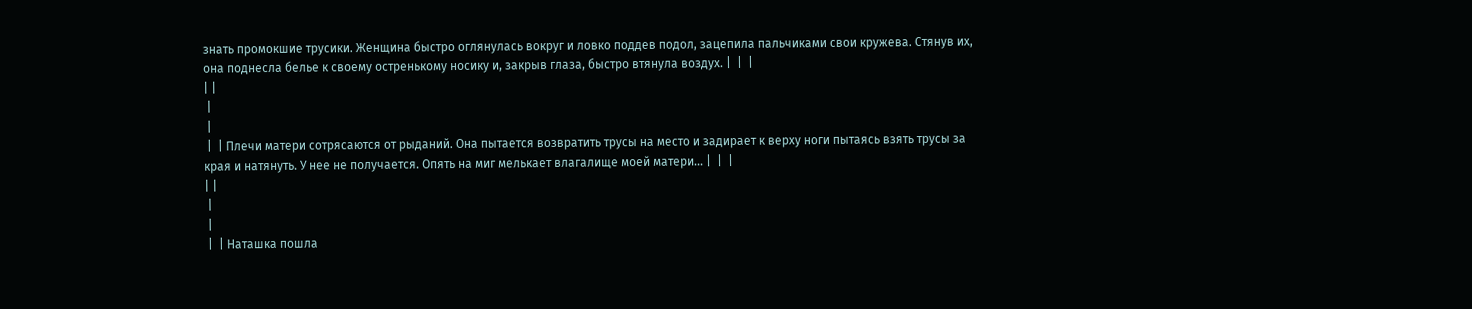знать промокшие трусики. Женщина быстро оглянулась вокруг и ловко поддев подол, зацепила пальчиками свои кружева. Стянув их, она поднесла белье к своему остренькому носику и, закрыв глаза, быстро втянула воздух. |  |  |
| |
 |
 |
 |  | Плечи матери сотрясаются от рыданий. Она пытается возвратить трусы на место и задирает к верху ноги пытаясь взять трусы за края и натянуть. У нее не получается. Опять на миг мелькает влагалище моей матери... |  |  |
| |
 |
 |
 |  | Наташка пошла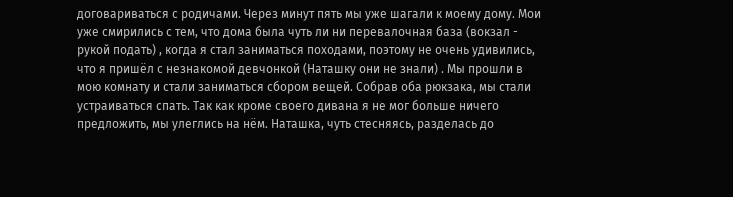договариваться с родичами. Через минут пять мы уже шагали к моему дому. Мои уже смирились с тем, что дома была чуть ли ни перевалочная база (вокзал - рукой подать) , когда я стал заниматься походами, поэтому не очень удивились, что я пришёл с незнакомой девчонкой (Наташку они не знали) . Мы прошли в мою комнату и стали заниматься сбором вещей. Собрав оба рюкзака, мы стали устраиваться спать. Так как кроме своего дивана я не мог больше ничего предложить, мы улеглись на нём. Наташка, чуть стесняясь, разделась до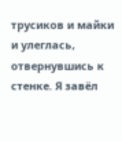трусиков и майки и улеглась, отвернувшись к стенке. Я завёл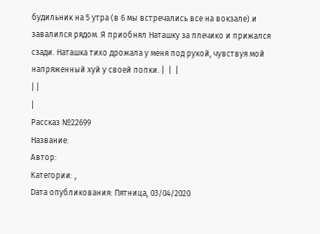будильник на 5 утра (в 6 мы встречались все на вокзале) и завалился рядом. Я приобнял Наташку за плечико и прижался сзади. Наташка тихо дрожала у меня под рукой, чувствуя мой напряженный хуй у своей попки. |  |  |
| |
|
Рассказ №22699
Название:
Автор:
Категории: ,
Dата опубликования: Пятница, 03/04/2020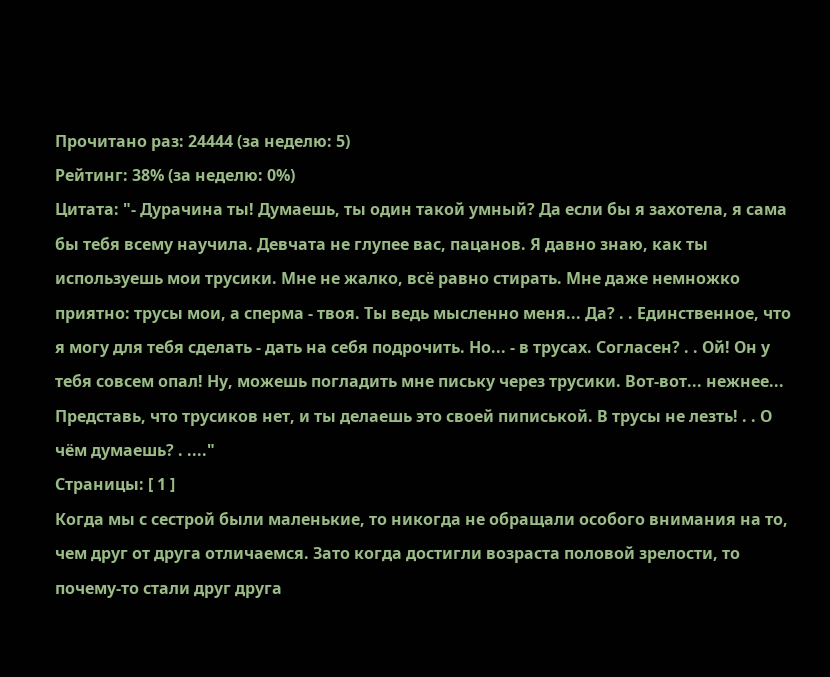Прочитано раз: 24444 (за неделю: 5)
Рейтинг: 38% (за неделю: 0%)
Цитата: "- Дурачина ты! Думаешь, ты один такой умный? Да если бы я захотела, я сама бы тебя всему научила. Девчата не глупее вас, пацанов. Я давно знаю, как ты используешь мои трусики. Мне не жалко, всё равно стирать. Мне даже немножко приятно: трусы мои, а сперма - твоя. Ты ведь мысленно меня... Да? . . Единственное, что я могу для тебя сделать - дать на себя подрочить. Но... - в трусах. Согласен? . . Ой! Он у тебя совсем опал! Ну, можешь погладить мне письку через трусики. Вот-вот... нежнее... Представь, что трусиков нет, и ты делаешь это своей пиписькой. В трусы не лезть! . . О чём думаешь? . ...."
Страницы: [ 1 ]
Когда мы с сестрой были маленькие, то никогда не обращали особого внимания на то, чем друг от друга отличаемся. Зато когда достигли возраста половой зрелости, то почему-то стали друг друга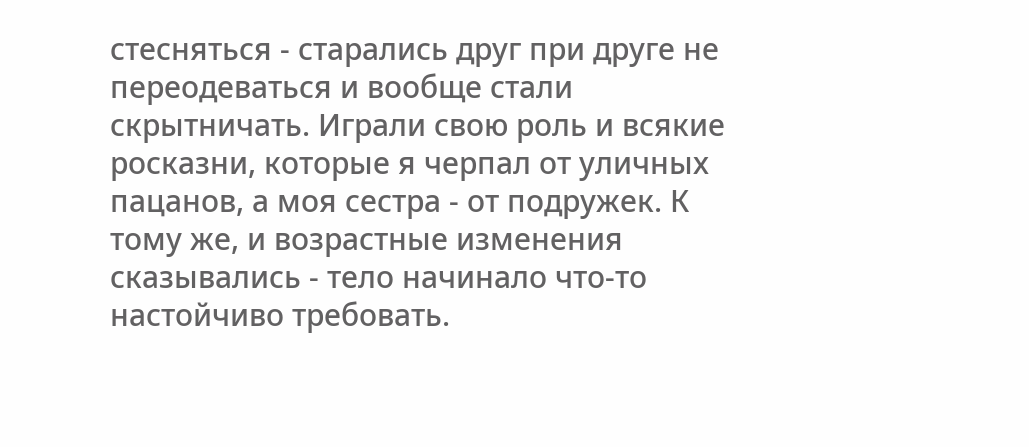стесняться - старались друг при друге не переодеваться и вообще стали скрытничать. Играли свою роль и всякие росказни, которые я черпал от уличных пацанов, а моя сестра - от подружек. К тому же, и возрастные изменения сказывались - тело начинало что-то настойчиво требовать.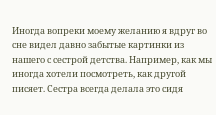Иногда вопреки моему желанию я вдруг во сне видел давно забытые картинки из нашего с сестрой детства. Например, как мы иногда хотели посмотреть, как другой писяет. Сестра всегда делала это сидя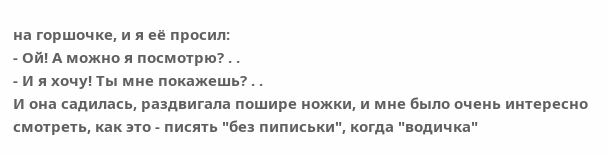на горшочке, и я её просил:
- Ой! А можно я посмотрю? . .
- И я хочу! Ты мне покажешь? . .
И она садилась, раздвигала пошире ножки, и мне было очень интересно смотреть, как это - писять "без пиписьки", когда "водичка"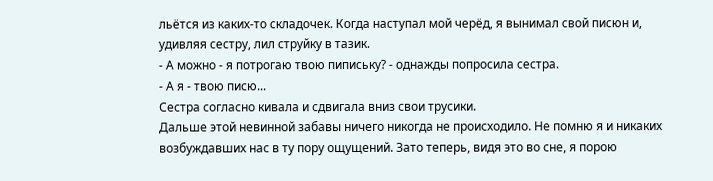льётся из каких-то складочек. Когда наступал мой черёд, я вынимал свой писюн и, удивляя сестру, лил струйку в тазик.
- А можно - я потрогаю твою пипиську? - однажды попросила сестра.
- А я - твою писю...
Сестра согласно кивала и сдвигала вниз свои трусики.
Дальше этой невинной забавы ничего никогда не происходило. Не помню я и никаких возбуждавших нас в ту пору ощущений. Зато теперь, видя это во сне, я порою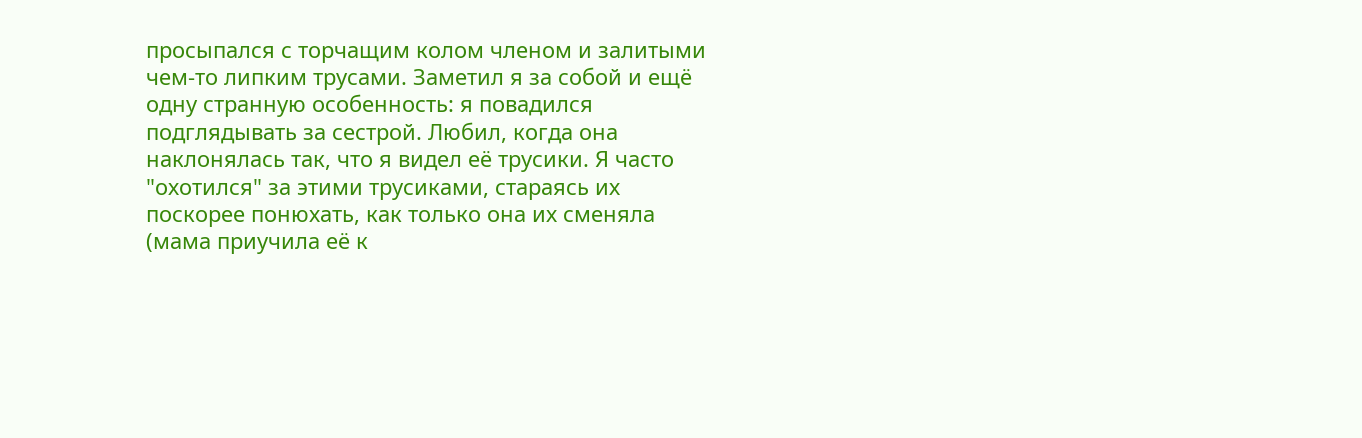просыпался с торчащим колом членом и залитыми чем-то липким трусами. Заметил я за собой и ещё одну странную особенность: я повадился подглядывать за сестрой. Любил, когда она наклонялась так, что я видел её трусики. Я часто "охотился" за этими трусиками, стараясь их поскорее понюхать, как только она их сменяла (мама приучила её к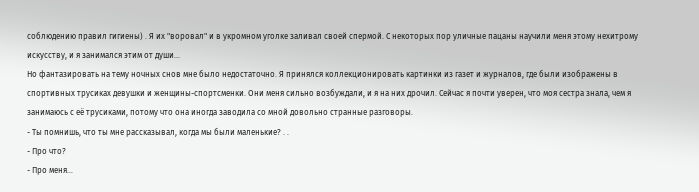соблюдению правил гигиены) . Я их "воровал" и в укромном уголке заливал своей спермой. С некоторых пор уличные пацаны научили меня этому нехитрому искусству, и я занимался этим от души...
Но фантазировать на тему ночных снов мне было недостаточно. Я принялся коллекционировать картинки из газет и журналов, где были изображены в спортивных трусиках девушки и женщины-спортсменки. Они меня сильно возбуждали, и я на них дрочил. Сейчас я почти уверен, что моя сестра знала, чем я занимаюсь с её трусиками, потому что она иногда заводила со мной довольно странные разговоры.
- Ты помнишь, что ты мне рассказывал, когда мы были маленькие? . .
- Про что?
- Про меня...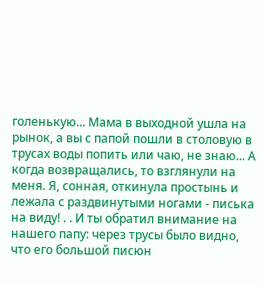голенькую... Мама в выходной ушла на рынок, а вы с папой пошли в столовую в трусах воды попить или чаю, не знаю... А когда возвращались, то взглянули на меня. Я, сонная, откинула простынь и лежала с раздвинутыми ногами - писька на виду! . . И ты обратил внимание на нашего папу: через трусы было видно, что его большой писюн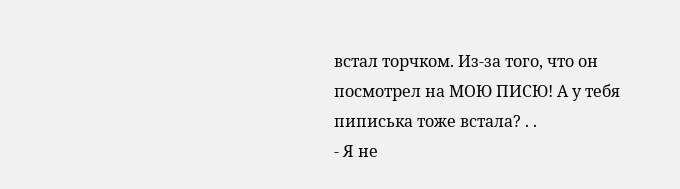встал торчком. Из-за того, что он посмотрел на МОЮ ПИСЮ! А у тебя пиписька тоже встала? . .
- Я не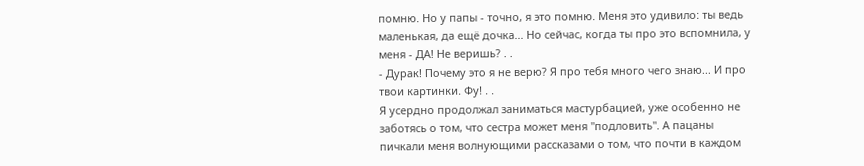помню. Но у папы - точно, я это помню. Меня это удивило: ты ведь маленькая, да ещё дочка... Но сейчас, когда ты про это вспомнила, у меня - ДА! Не веришь? . .
- Дурак! Почему это я не верю? Я про тебя много чего знаю... И про твои картинки. Фу! . .
Я усердно продолжал заниматься мастурбацией, уже особенно не заботясь о том, что сестра может меня "подловить". А пацаны пичкали меня волнующими рассказами о том, что почти в каждом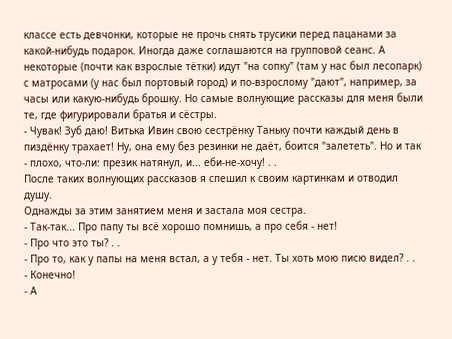классе есть девчонки, которые не прочь снять трусики перед пацанами за какой-нибудь подарок. Иногда даже соглашаются на групповой сеанс. А некоторые (почти как взрослые тётки) идут "на сопку" (там у нас был лесопарк) с матросами (у нас был портовый город) и по-взрослому "дают", например, за часы или какую-нибудь брошку. Но самые волнующие рассказы для меня были те, где фигурировали братья и сёстры.
- Чувак! Зуб даю! Витька Ивин свою сестрёнку Таньку почти каждый день в пиздёнку трахает! Ну, она ему без резинки не даёт, боится "залететь". Но и так - плохо, что-ли: презик натянул, и... еби-не-хочу! . .
После таких волнующих рассказов я спешил к своим картинкам и отводил душу.
Однажды за этим занятием меня и застала моя сестра.
- Так-так... Про папу ты всё хорошо помнишь, а про себя - нет!
- Про что это ты? . .
- Про то, как у папы на меня встал, а у тебя - нет. Ты хоть мою писю видел? . .
- Конечно!
- А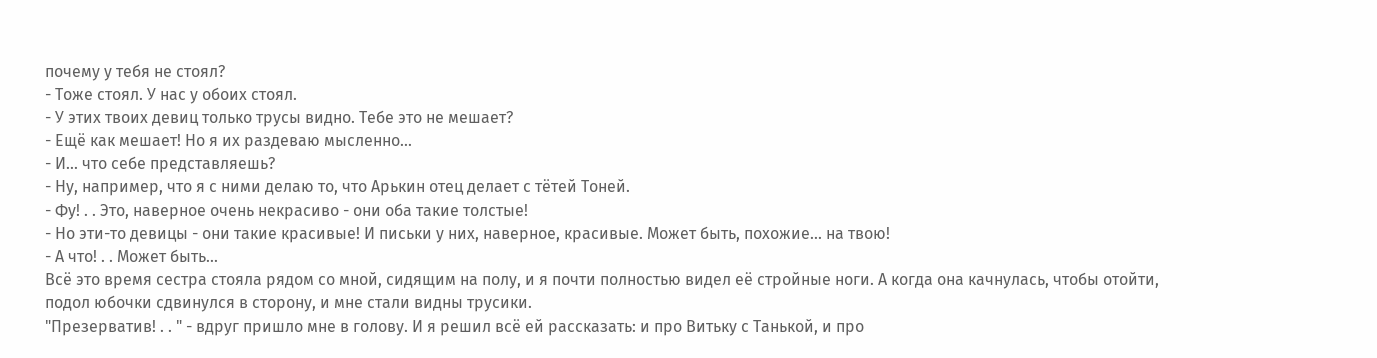почему у тебя не стоял?
- Тоже стоял. У нас у обоих стоял.
- У этих твоих девиц только трусы видно. Тебе это не мешает?
- Ещё как мешает! Но я их раздеваю мысленно...
- И... что себе представляешь?
- Ну, например, что я с ними делаю то, что Арькин отец делает с тётей Тоней.
- Фу! . . Это, наверное очень некрасиво - они оба такие толстые!
- Но эти-то девицы - они такие красивые! И письки у них, наверное, красивые. Может быть, похожие... на твою!
- А что! . . Может быть...
Всё это время сестра стояла рядом со мной, сидящим на полу, и я почти полностью видел её стройные ноги. А когда она качнулась, чтобы отойти, подол юбочки сдвинулся в сторону, и мне стали видны трусики.
"Презерватив! . . " - вдруг пришло мне в голову. И я решил всё ей рассказать: и про Витьку с Танькой, и про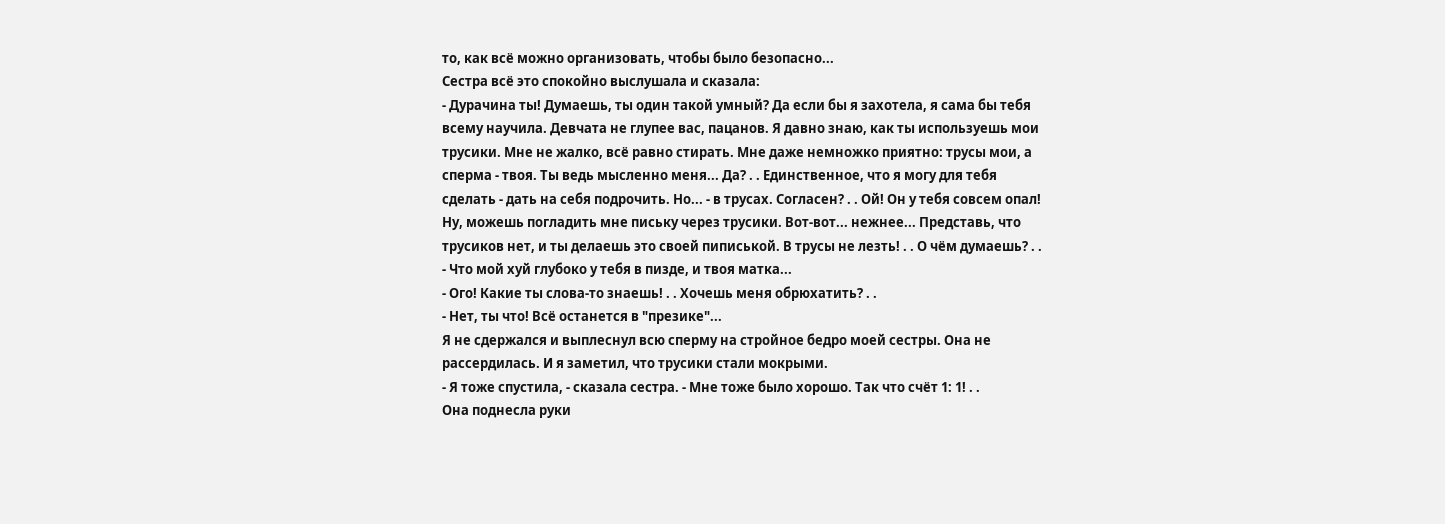то, как всё можно организовать, чтобы было безопасно...
Сестра всё это спокойно выслушала и сказала:
- Дурачина ты! Думаешь, ты один такой умный? Да если бы я захотела, я сама бы тебя всему научила. Девчата не глупее вас, пацанов. Я давно знаю, как ты используешь мои трусики. Мне не жалко, всё равно стирать. Мне даже немножко приятно: трусы мои, а сперма - твоя. Ты ведь мысленно меня... Да? . . Единственное, что я могу для тебя сделать - дать на себя подрочить. Но... - в трусах. Согласен? . . Ой! Он у тебя совсем опал! Ну, можешь погладить мне письку через трусики. Вот-вот... нежнее... Представь, что трусиков нет, и ты делаешь это своей пиписькой. В трусы не лезть! . . О чём думаешь? . .
- Что мой хуй глубоко у тебя в пизде, и твоя матка...
- Ого! Какие ты слова-то знаешь! . . Хочешь меня обрюхатить? . .
- Нет, ты что! Всё останется в "презике"...
Я не сдержался и выплеснул всю сперму на стройное бедро моей сестры. Она не рассердилась. И я заметил, что трусики стали мокрыми.
- Я тоже спустила, - сказала сестра. - Мне тоже было хорошо. Так что счёт 1: 1! . .
Она поднесла руки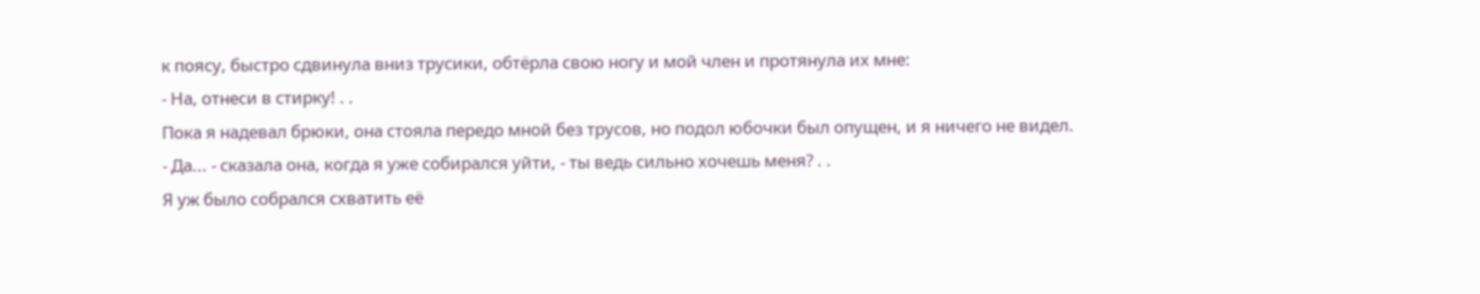к поясу, быстро сдвинула вниз трусики, обтёрла свою ногу и мой член и протянула их мне:
- На, отнеси в стирку! . .
Пока я надевал брюки, она стояла передо мной без трусов, но подол юбочки был опущен, и я ничего не видел.
- Да... - сказала она, когда я уже собирался уйти, - ты ведь сильно хочешь меня? . .
Я уж было собрался схватить её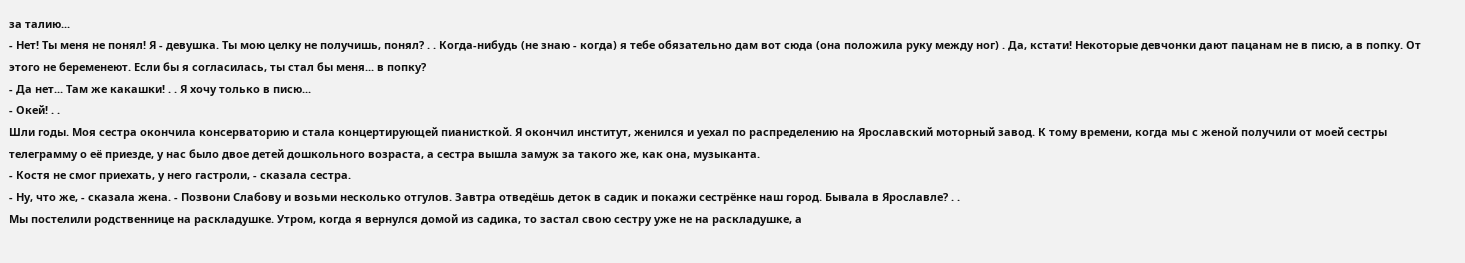за талию...
- Нет! Ты меня не понял! Я - девушка. Ты мою целку не получишь, понял? . . Когда-нибудь (не знаю - когда) я тебе обязательно дам вот сюда (она положила руку между ног) . Да, кстати! Некоторые девчонки дают пацанам не в писю, а в попку. От этого не беременеют. Если бы я согласилась, ты стал бы меня... в попку?
- Да нет... Там же какашки! . . Я хочу только в писю...
- Окей! . .
Шли годы. Моя сестра окончила консерваторию и стала концертирующей пианисткой. Я окончил институт, женился и уехал по распределению на Ярославский моторный завод. К тому времени, когда мы с женой получили от моей сестры телеграмму о её приезде, у нас было двое детей дошкольного возраста, а сестра вышла замуж за такого же, как она, музыканта.
- Костя не смог приехать, у него гастроли, - сказала сестра.
- Ну, что же, - сказала жена. - Позвони Слабову и возьми несколько отгулов. Завтра отведёшь деток в садик и покажи сестрёнке наш город. Бывала в Ярославле? . .
Мы постелили родственнице на раскладушке. Утром, когда я вернулся домой из садика, то застал свою сестру уже не на раскладушке, а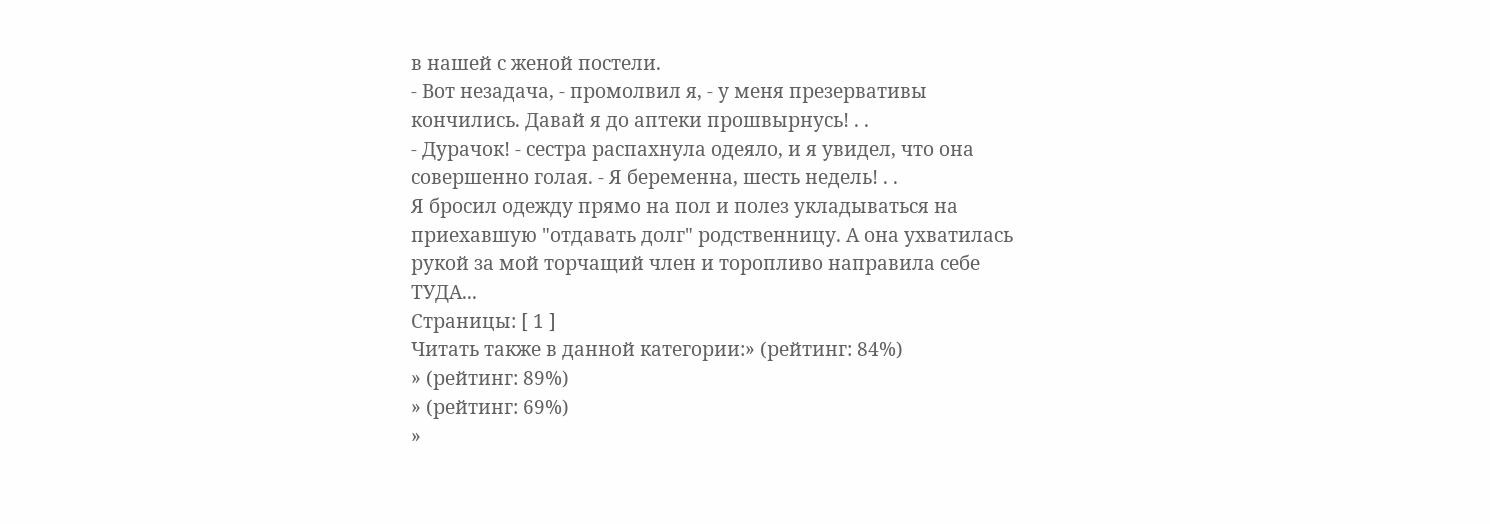в нашей с женой постели.
- Вот незадача, - промолвил я, - у меня презервативы кончились. Давай я до аптеки прошвырнусь! . .
- Дурачок! - сестра распахнула одеяло, и я увидел, что она совершенно голая. - Я беременна, шесть недель! . .
Я бросил одежду прямо на пол и полез укладываться на приехавшую "отдавать долг" родственницу. А она ухватилась рукой за мой торчащий член и торопливо направила себе ТУДА...
Страницы: [ 1 ]
Читать также в данной категории:» (рейтинг: 84%)
» (рейтинг: 89%)
» (рейтинг: 69%)
»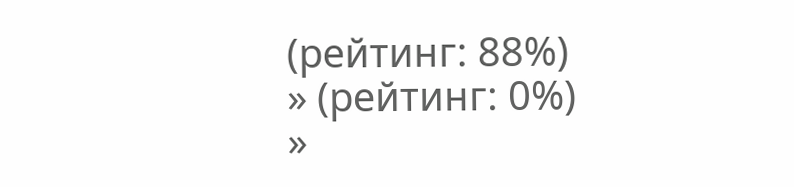(рейтинг: 88%)
» (рейтинг: 0%)
»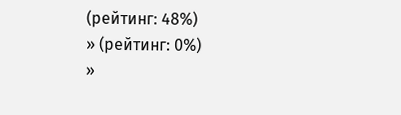(рейтинг: 48%)
» (рейтинг: 0%)
»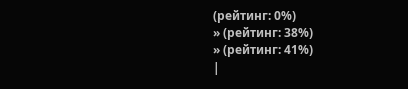(рейтинг: 0%)
» (рейтинг: 38%)
» (рейтинг: 41%)
|